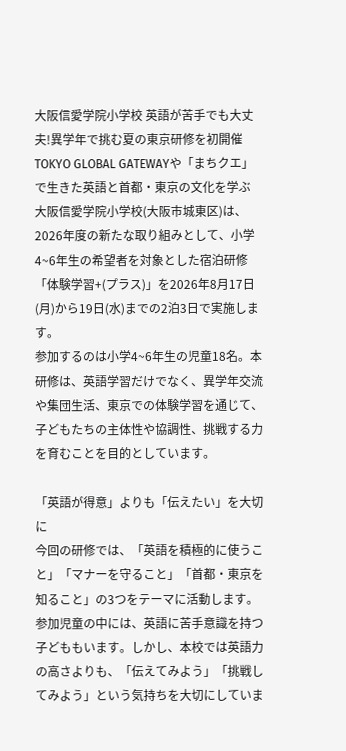大阪信愛学院小学校 英語が苦手でも大丈夫!異学年で挑む夏の東京研修を初開催
TOKYO GLOBAL GATEWAYや「まちクエ」で生きた英語と首都・東京の文化を学ぶ
大阪信愛学院小学校(大阪市城東区)は、2026年度の新たな取り組みとして、小学4~6年生の希望者を対象とした宿泊研修「体験学習+(プラス)」を2026年8月17日(月)から19日(水)までの2泊3日で実施します。
参加するのは小学4~6年生の児童18名。本研修は、英語学習だけでなく、異学年交流や集団生活、東京での体験学習を通じて、子どもたちの主体性や協調性、挑戦する力を育むことを目的としています。

「英語が得意」よりも「伝えたい」を大切に
今回の研修では、「英語を積極的に使うこと」「マナーを守ること」「首都・東京を知ること」の3つをテーマに活動します。
参加児童の中には、英語に苦手意識を持つ子どももいます。しかし、本校では英語力の高さよりも、「伝えてみよう」「挑戦してみよう」という気持ちを大切にしていま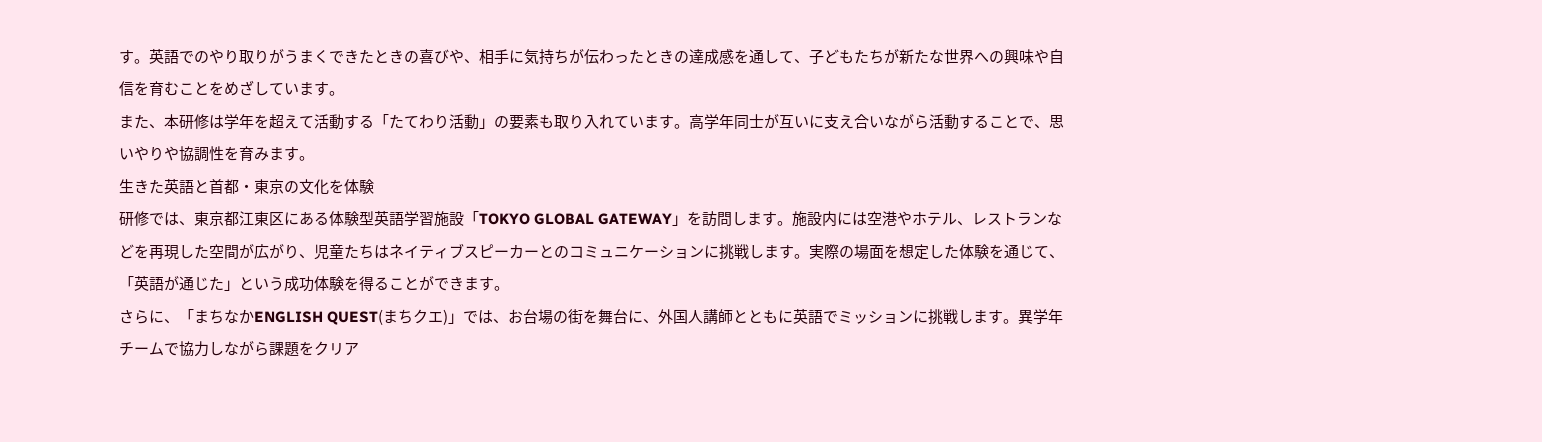す。英語でのやり取りがうまくできたときの喜びや、相手に気持ちが伝わったときの達成感を通して、子どもたちが新たな世界への興味や自信を育むことをめざしています。
また、本研修は学年を超えて活動する「たてわり活動」の要素も取り入れています。高学年同士が互いに支え合いながら活動することで、思いやりや協調性を育みます。
生きた英語と首都・東京の文化を体験
研修では、東京都江東区にある体験型英語学習施設「TOKYO GLOBAL GATEWAY」を訪問します。施設内には空港やホテル、レストランなどを再現した空間が広がり、児童たちはネイティブスピーカーとのコミュニケーションに挑戦します。実際の場面を想定した体験を通じて、「英語が通じた」という成功体験を得ることができます。
さらに、「まちなかENGLISH QUEST(まちクエ)」では、お台場の街を舞台に、外国人講師とともに英語でミッションに挑戦します。異学年チームで協力しながら課題をクリア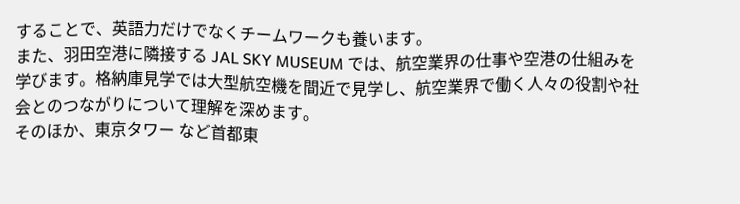することで、英語力だけでなくチームワークも養います。
また、羽田空港に隣接する JAL SKY MUSEUM では、航空業界の仕事や空港の仕組みを学びます。格納庫見学では大型航空機を間近で見学し、航空業界で働く人々の役割や社会とのつながりについて理解を深めます。
そのほか、東京タワー など首都東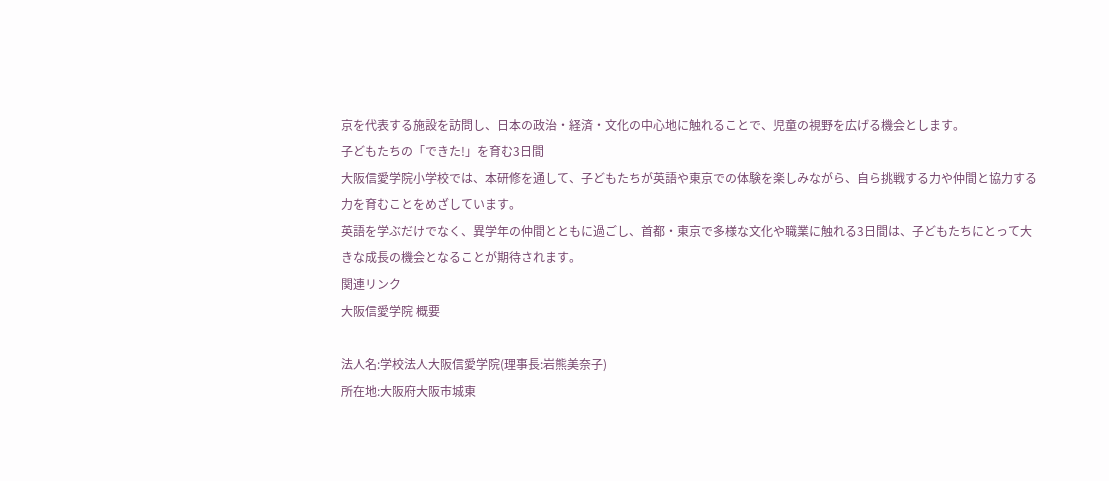京を代表する施設を訪問し、日本の政治・経済・文化の中心地に触れることで、児童の視野を広げる機会とします。
子どもたちの「できた!」を育む3日間
大阪信愛学院小学校では、本研修を通して、子どもたちが英語や東京での体験を楽しみながら、自ら挑戦する力や仲間と協力する力を育むことをめざしています。
英語を学ぶだけでなく、異学年の仲間とともに過ごし、首都・東京で多様な文化や職業に触れる3日間は、子どもたちにとって大きな成長の機会となることが期待されます。
関連リンク
大阪信愛学院 概要

法人名:学校法人大阪信愛学院(理事長:岩熊美奈子)
所在地:大阪府大阪市城東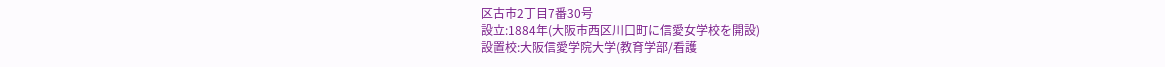区古市2丁目7番30号
設立:1884年(大阪市西区川口町に信愛女学校を開設)
設置校:大阪信愛学院大学(教育学部/看護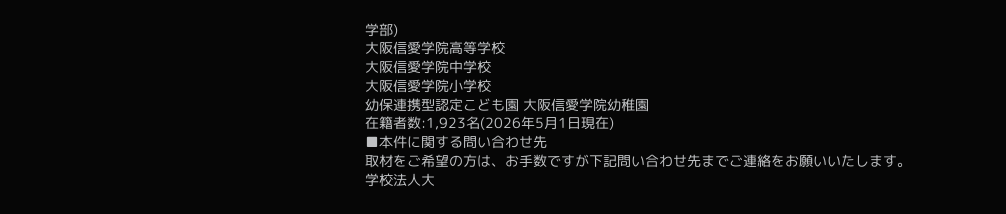学部)
大阪信愛学院高等学校
大阪信愛学院中学校
大阪信愛学院小学校
幼保連携型認定こども園 大阪信愛学院幼稚園
在籍者数:1,923名(2026年5月1日現在)
■本件に関する問い合わせ先
取材をご希望の方は、お手数ですが下記問い合わせ先までご連絡をお願いいたします。
学校法人大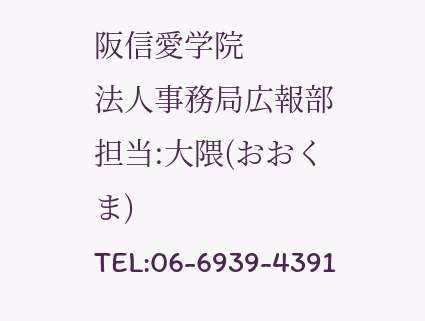阪信愛学院
法人事務局広報部 担当:大隈(おおくま)
TEL:06-6939-4391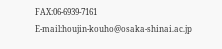FAX:06-6939-7161
E-mail:houjin-kouho@osaka-shinai.ac.jp